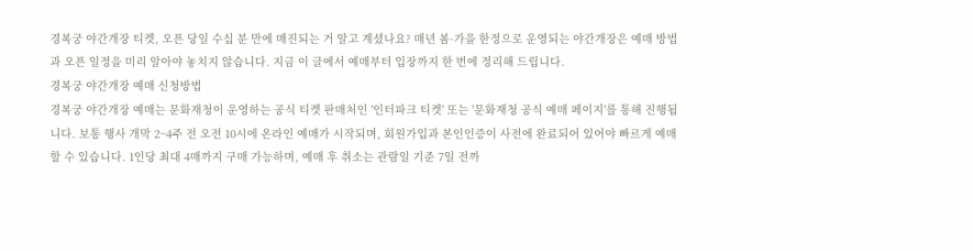경복궁 야간개장 티켓, 오픈 당일 수십 분 만에 매진되는 거 알고 계셨나요? 매년 봄·가을 한정으로 운영되는 야간개장은 예매 방법과 오픈 일정을 미리 알아야 놓치지 않습니다. 지금 이 글에서 예매부터 입장까지 한 번에 정리해 드립니다.
경복궁 야간개장 예매 신청방법
경복궁 야간개장 예매는 문화재청이 운영하는 공식 티켓 판매처인 '인터파크 티켓' 또는 '문화재청 공식 예매 페이지'를 통해 진행됩니다. 보통 행사 개막 2~4주 전 오전 10시에 온라인 예매가 시작되며, 회원가입과 본인인증이 사전에 완료되어 있어야 빠르게 예매할 수 있습니다. 1인당 최대 4매까지 구매 가능하며, 예매 후 취소는 관람일 기준 7일 전까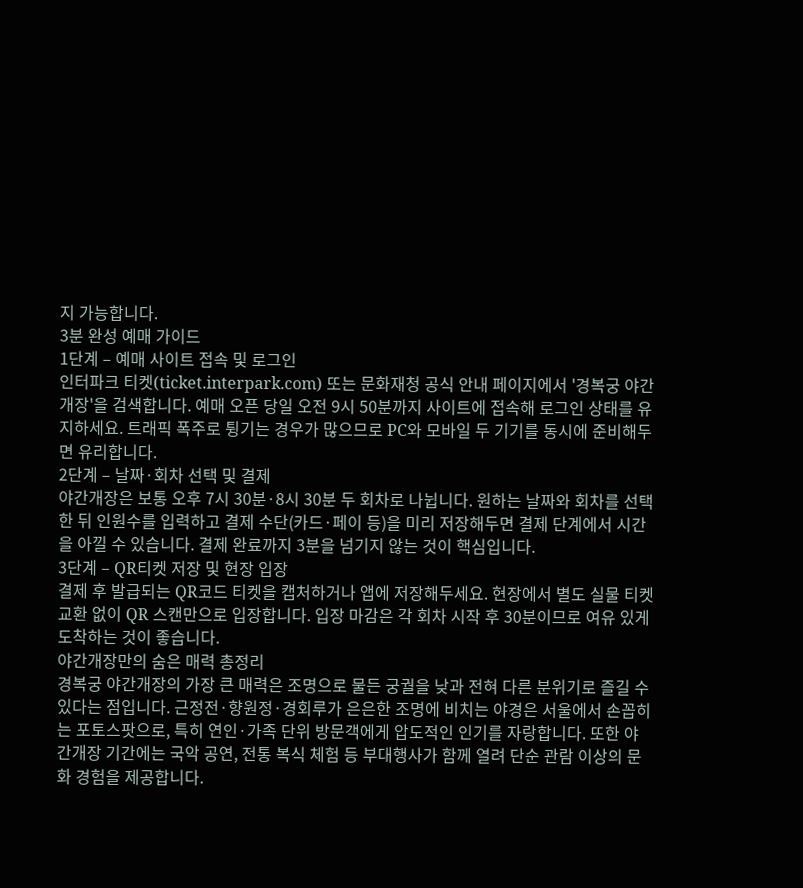지 가능합니다.
3분 완성 예매 가이드
1단계 – 예매 사이트 접속 및 로그인
인터파크 티켓(ticket.interpark.com) 또는 문화재청 공식 안내 페이지에서 '경복궁 야간개장'을 검색합니다. 예매 오픈 당일 오전 9시 50분까지 사이트에 접속해 로그인 상태를 유지하세요. 트래픽 폭주로 튕기는 경우가 많으므로 PC와 모바일 두 기기를 동시에 준비해두면 유리합니다.
2단계 – 날짜·회차 선택 및 결제
야간개장은 보통 오후 7시 30분·8시 30분 두 회차로 나뉩니다. 원하는 날짜와 회차를 선택한 뒤 인원수를 입력하고 결제 수단(카드·페이 등)을 미리 저장해두면 결제 단계에서 시간을 아낄 수 있습니다. 결제 완료까지 3분을 넘기지 않는 것이 핵심입니다.
3단계 – QR티켓 저장 및 현장 입장
결제 후 발급되는 QR코드 티켓을 캡처하거나 앱에 저장해두세요. 현장에서 별도 실물 티켓 교환 없이 QR 스캔만으로 입장합니다. 입장 마감은 각 회차 시작 후 30분이므로 여유 있게 도착하는 것이 좋습니다.
야간개장만의 숨은 매력 총정리
경복궁 야간개장의 가장 큰 매력은 조명으로 물든 궁궐을 낮과 전혀 다른 분위기로 즐길 수 있다는 점입니다. 근정전·향원정·경회루가 은은한 조명에 비치는 야경은 서울에서 손꼽히는 포토스팟으로, 특히 연인·가족 단위 방문객에게 압도적인 인기를 자랑합니다. 또한 야간개장 기간에는 국악 공연, 전통 복식 체험 등 부대행사가 함께 열려 단순 관람 이상의 문화 경험을 제공합니다.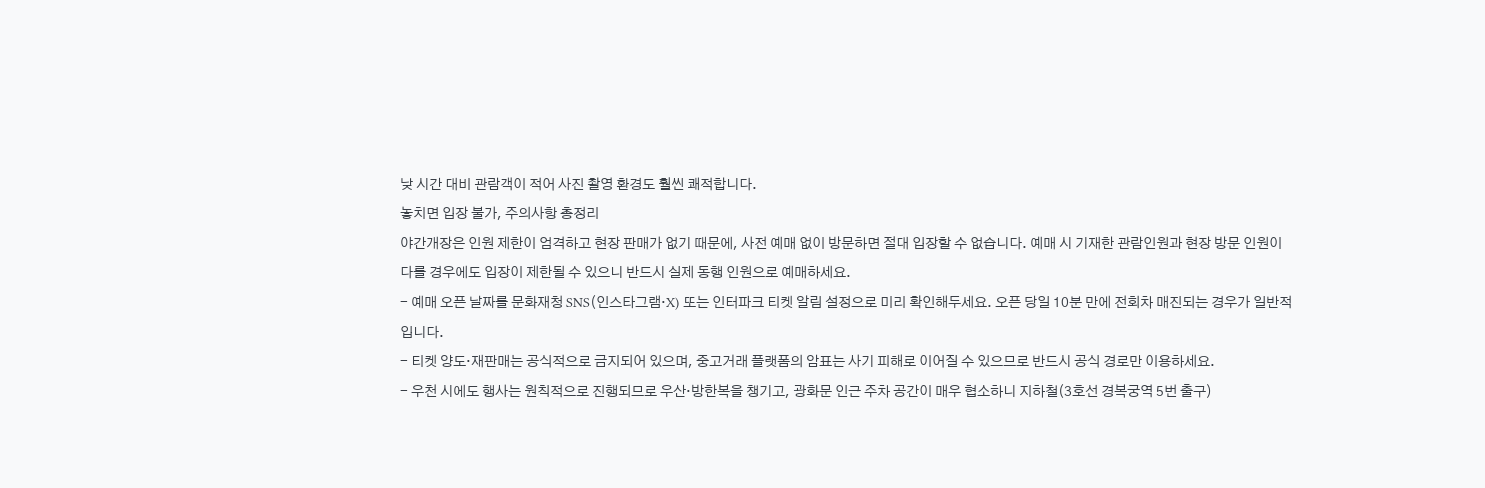낮 시간 대비 관람객이 적어 사진 촬영 환경도 훨씬 쾌적합니다.
놓치면 입장 불가, 주의사항 총정리
야간개장은 인원 제한이 엄격하고 현장 판매가 없기 때문에, 사전 예매 없이 방문하면 절대 입장할 수 없습니다. 예매 시 기재한 관람인원과 현장 방문 인원이 다를 경우에도 입장이 제한될 수 있으니 반드시 실제 동행 인원으로 예매하세요.
- 예매 오픈 날짜를 문화재청 SNS(인스타그램·X) 또는 인터파크 티켓 알림 설정으로 미리 확인해두세요. 오픈 당일 10분 만에 전회차 매진되는 경우가 일반적입니다.
- 티켓 양도·재판매는 공식적으로 금지되어 있으며, 중고거래 플랫폼의 암표는 사기 피해로 이어질 수 있으므로 반드시 공식 경로만 이용하세요.
- 우천 시에도 행사는 원칙적으로 진행되므로 우산·방한복을 챙기고, 광화문 인근 주차 공간이 매우 협소하니 지하철(3호선 경복궁역 5번 출구)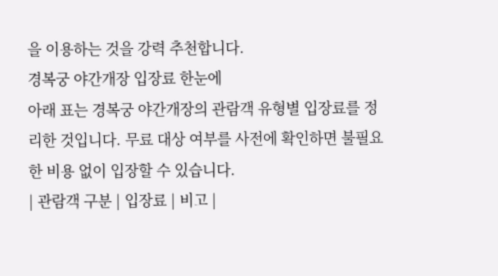을 이용하는 것을 강력 추천합니다.
경복궁 야간개장 입장료 한눈에
아래 표는 경복궁 야간개장의 관람객 유형별 입장료를 정리한 것입니다. 무료 대상 여부를 사전에 확인하면 불필요한 비용 없이 입장할 수 있습니다.
| 관람객 구분 | 입장료 | 비고 |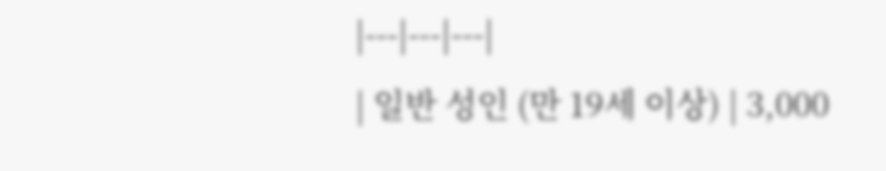|---|---|---|
| 일반 성인 (만 19세 이상) | 3,000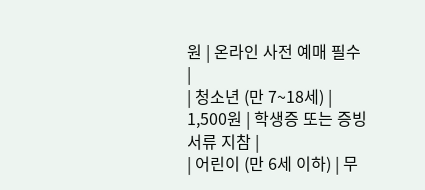원 | 온라인 사전 예매 필수 |
| 청소년 (만 7~18세) | 1,500원 | 학생증 또는 증빙서류 지참 |
| 어린이 (만 6세 이하) | 무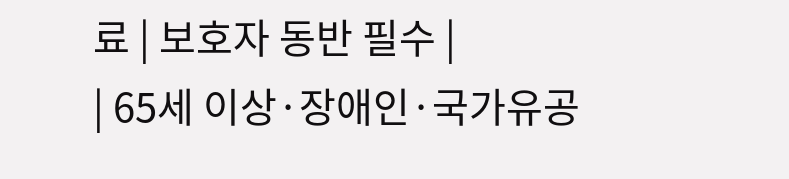료 | 보호자 동반 필수 |
| 65세 이상·장애인·국가유공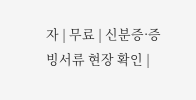자 | 무료 | 신분증·증빙서류 현장 확인 |